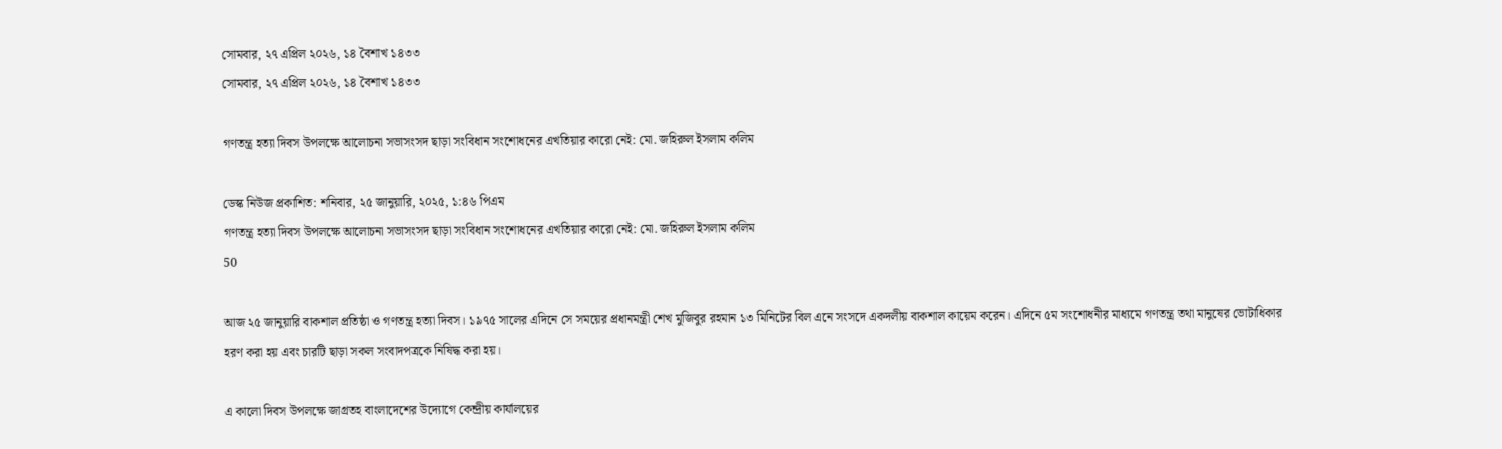সোমবার, ২৭ এপ্রিল ২০২৬, ১৪ বৈশাখ ১৪৩৩
সোমবার, ২৭ এপ্রিল ২০২৬, ১৪ বৈশাখ ১৪৩৩

গণতন্ত্র হত্যা দিবস উপলক্ষে আলোচনা সভাসংসদ ছাড়া সংবিধান সংশোধনের এখতিয়ার কারো নেই: মো. জহিরুল ইসলাম কলিম

ডেস্ক নিউজ প্রকাশিত: শনিবার, ২৫ জানুয়ারি, ২০২৫, ১:৪৬ পিএম
গণতন্ত্র হত্যা দিবস উপলক্ষে আলোচনা সভাসংসদ ছাড়া সংবিধান সংশোধনের এখতিয়ার কারো নেই: মো. জহিরুল ইসলাম কলিম
50

আজ ২৫ জানুয়ারি বাকশাল প্রতিষ্ঠা ও গণতন্ত্র হত্যা দিবস। ১৯৭৫ সালের এদিনে সে সময়ের প্রধানমন্ত্রী শেখ মুজিবুর রহমান ১৩ মিনিটের বিল এনে সংসদে একদলীয় বাকশাল কায়েম করেন। এদিনে ৫ম সংশোধনীর মাধ্যমে গণতন্ত্র তথা মানুষের ভোটাধিকার হরণ করা হয় এবং চারটি ছাড়া সকল সংবাদপত্রকে নিষিদ্ধ করা হয়।

এ কালো দিবস উপলক্ষে জাগ্রতহ বাংলাদেশের উদ্যোগে কেন্দ্রীয় কার্যালয়ের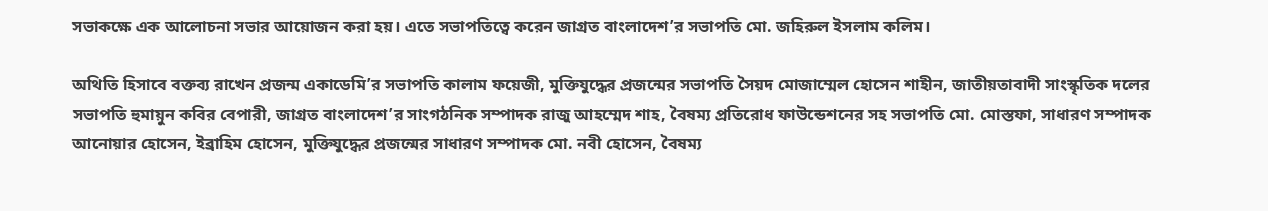সভাকক্ষে এক আলোচনা সভার আয়োজন করা হয়। এতে সভাপতিত্বে করেন জাগ্রত বাংলাদেশ’র সভাপতি মো. জহিরুল ইসলাম কলিম।

অথিতি হিসাবে বক্তব্য রাখেন প্রজন্ম একাডেমি’র সভাপতি কালাম ফয়েজী, মুক্তিযুদ্ধের প্রজন্মের সভাপতি সৈয়দ মোজাম্মেল হোসেন শাহীন, জাতীয়তাবাদী সাংস্কৃতিক দলের সভাপতি হুমায়ুন কবির বেপারী, জাগ্রত বাংলাদেশ’র সাংগঠনিক সম্পাদক রাজু আহম্মেদ শাহ, বৈষম্য প্রতিরোধ ফাউন্ডেশনের সহ সভাপতি মো. মোস্তফা, সাধারণ সম্পাদক আনোয়ার হোসেন, ইব্রাহিম হোসেন, মুক্তিযুদ্ধের প্রজন্মের সাধারণ সম্পাদক মো. নবী হোসেন, বৈষম্য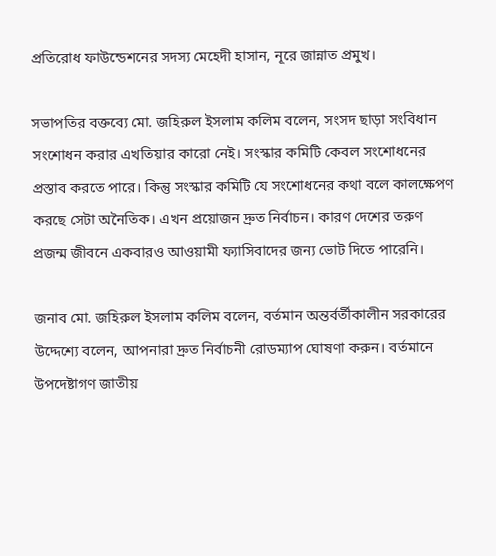প্রতিরোধ ফাউন্ডেশনের সদস্য মেহেদী হাসান, নূরে জান্নাত প্রমুখ।

সভাপতির বক্তব্যে মো. জহিরুল ইসলাম কলিম বলেন, সংসদ ছাড়া সংবিধান সংশোধন করার এখতিয়ার কারো নেই। সংস্কার কমিটি কেবল সংশোধনের প্রস্তাব করতে পারে। কিন্তু সংস্কার কমিটি যে সংশোধনের কথা বলে কালক্ষেপণ করছে সেটা অনৈতিক। এখন প্রয়োজন দ্রুত নির্বাচন। কারণ দেশের তরুণ প্রজন্ম জীবনে একবারও আওয়ামী ফ্যাসিবাদের জন্য ভোট দিতে পারেনি।

জনাব মো. জহিরুল ইসলাম কলিম বলেন, বর্তমান অন্তর্বর্তীকালীন সরকারের উদ্দেশ্যে বলেন, আপনারা দ্রুত নির্বাচনী রোডম্যাপ ঘোষণা করুন। বর্তমানে উপদেষ্টাগণ জাতীয়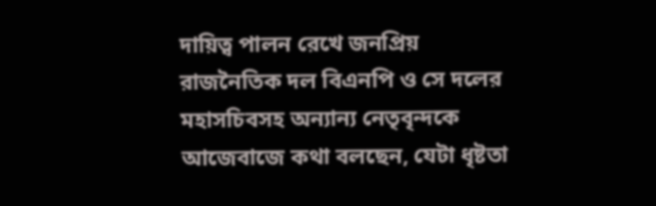দায়িত্ব পালন রেখে জনপ্রিয় রাজনৈতিক দল বিএনপি ও সে দলের মহাসচিবসহ অন্যান্য নেতৃবৃন্দকে আজেবাজে কথা বলছেন, যেটা ধৃষ্টতা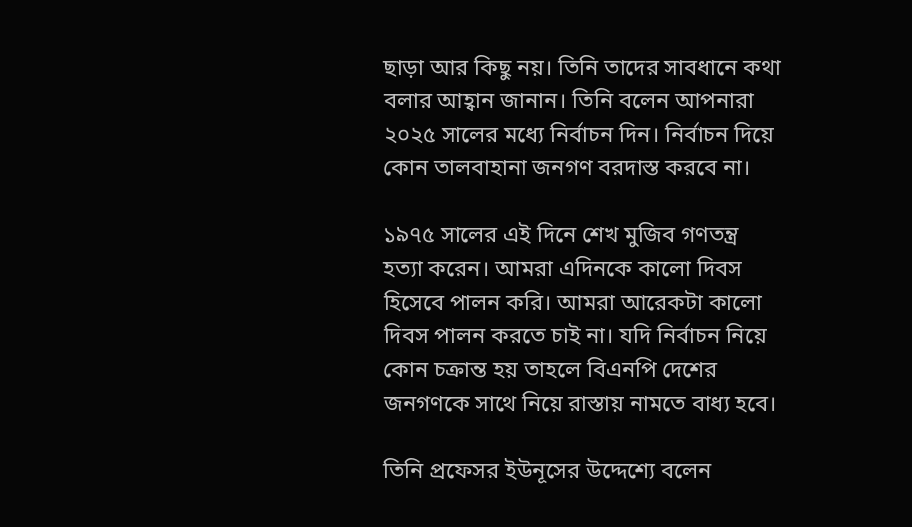ছাড়া আর কিছু নয়। তিনি তাদের সাবধানে কথা বলার আহ্বান জানান। তিনি বলেন আপনারা ২০২৫ সালের মধ্যে নির্বাচন দিন। নির্বাচন দিয়ে কোন তালবাহানা জনগণ বরদাস্ত করবে না।

১৯৭৫ সালের এই দিনে শেখ মুজিব গণতন্ত্র হত্যা করেন। আমরা এদিনকে কালো দিবস হিসেবে পালন করি। আমরা আরেকটা কালো দিবস পালন করতে চাই না। যদি নির্বাচন নিয়ে কোন চক্রান্ত হয় তাহলে বিএনপি দেশের জনগণকে সাথে নিয়ে রাস্তায় নামতে বাধ্য হবে।

তিনি প্রফেসর ইউনূসের উদ্দেশ্যে বলেন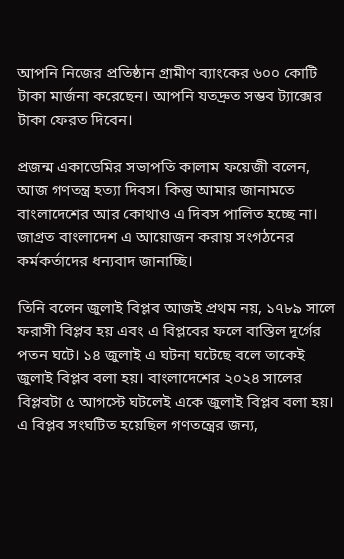আপনি নিজের প্রতিষ্ঠান গ্রামীণ ব্যাংকের ৬০০ কোটি টাকা মার্জনা করেছেন। আপনি যতদ্রুত সম্ভব ট্যাক্সের টাকা ফেরত দিবেন।

প্রজন্ম একাডেমির সভাপতি কালাম ফয়েজী বলেন, আজ গণতন্ত্র হত্যা দিবস। কিন্তু আমার জানামতে বাংলাদেশের আর কোথাও এ দিবস পালিত হচ্ছে না। জাগ্রত বাংলাদেশ এ আয়োজন করায় সংগঠনের কর্মকর্তাদের ধন্যবাদ জানাচ্ছি।

তিনি বলেন জুলাই বিপ্লব আজই প্রথম নয়, ১৭৮৯ সালে ফরাসী বিপ্লব হয় এবং এ বিপ্লবের ফলে বাস্তিল দূর্গের পতন ঘটে। ১৪ জুলাই এ ঘটনা ঘটেছে বলে তাকেই জুলাই বিপ্লব বলা হয়। বাংলাদেশের ২০২৪ সালের বিপ্লবটা ৫ আগস্টে ঘটলেই একে জুলাই বিপ্লব বলা হয়। এ বিপ্লব সংঘটিত হয়েছিল গণতন্ত্রের জন্য,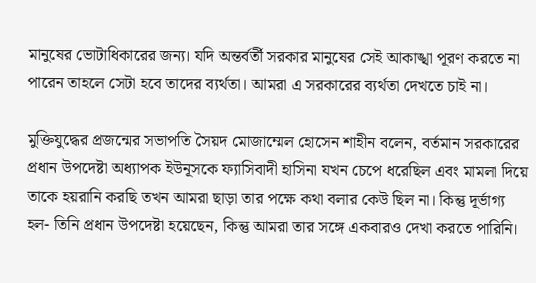মানুষের ভোটাধিকারের জন্য। যদি অন্তর্বর্তী সরকার মানুষের সেই আকাঙ্খা পূরণ করতে না পারেন তাহলে সেটা হবে তাদের ব্যর্থতা। আমরা এ সরকারের ব্যর্থতা দেখতে চাই না।

মুক্তিযুদ্ধের প্রজন্মের সভাপতি সৈয়দ মোজাম্মেল হোসেন শাহীন বলেন, বর্তমান সরকারের প্রধান উপদেষ্টা অধ্যাপক ইউনূসকে ফ্যাসিবাদী হাসিনা যখন চেপে ধরেছিল এবং মামলা দিয়ে তাকে হয়রানি করছি তখন আমরা ছাড়া তার পক্ষে কথা বলার কেউ ছিল না। কিন্তু দূর্ভাগ্য হল- তিনি প্রধান উপদেষ্টা হয়েছেন, কিন্তু আমরা তার সঙ্গে একবারও দেখা করতে পারিনি।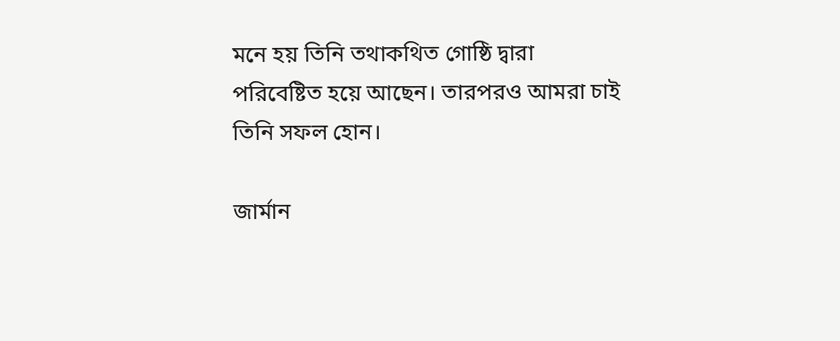মনে হয় তিনি তথাকথিত গোষ্ঠি দ্বারা পরিবেষ্টিত হয়ে আছেন। তারপরও আমরা চাই তিনি সফল হোন।

জার্মান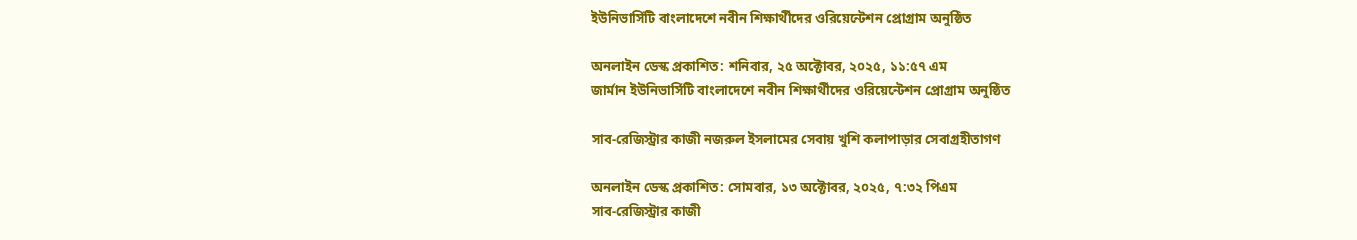ইউনিভার্সিটি বাংলাদেশে নবীন শিক্ষার্থীদের ওরিয়েন্টেশন প্রোগ্রাম অনুষ্ঠিত

অনলাইন ডেস্ক প্রকাশিত: শনিবার, ২৫ অক্টোবর, ২০২৫, ১১:৫৭ এম
জার্মান ইউনিভার্সিটি বাংলাদেশে নবীন শিক্ষার্থীদের ওরিয়েন্টেশন প্রোগ্রাম অনুষ্ঠিত

সাব-রেজিস্ট্রার কাজী নজরুল ইসলামের সেবায় খুশি কলাপাড়ার সেবাগ্রহীতাগণ

অনলাইন ডেস্ক প্রকাশিত: সোমবার, ১৩ অক্টোবর, ২০২৫, ৭:৩২ পিএম
সাব-রেজিস্ট্রার কাজী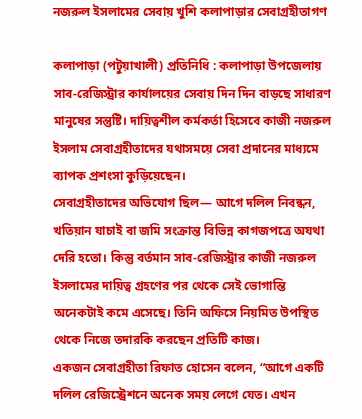নজরুল ইসলামের সেবায় খুশি কলাপাড়ার সেবাগ্রহীতাগণ

কলাপাড়া (পটুয়াখালী) প্রতিনিধি : কলাপাড়া উপজেলায় সাব-রেজিস্ট্রার কার্যালয়ের সেবায় দিন দিন বাড়ছে সাধারণ মানুষের সন্তুষ্টি। দায়িত্বশীল কর্মকর্তা হিসেবে কাজী নজরুল ইসলাম সেবাগ্রহীতাদের যথাসময়ে সেবা প্রদানের মাধ্যমে ব্যাপক প্রশংসা কুড়িয়েছেন।
সেবাগ্রহীতাদের অভিযোগ ছিল— আগে দলিল নিবন্ধন, খতিয়ান যাচাই বা জমি সংক্রান্ত বিভিন্ন কাগজপত্রে অযথা দেরি হতো। কিন্তু বর্তমান সাব-রেজিস্ট্রার কাজী নজরুল ইসলামের দায়িত্ব গ্রহণের পর থেকে সেই ভোগান্তি অনেকটাই কমে এসেছে। তিনি অফিসে নিয়মিত উপস্থিত থেকে নিজে তদারকি করছেন প্রতিটি কাজ।
একজন সেবাগ্রহীতা রিফাত হোসেন বলেন, “আগে একটি দলিল রেজিস্ট্রেশনে অনেক সময় লেগে যেত। এখন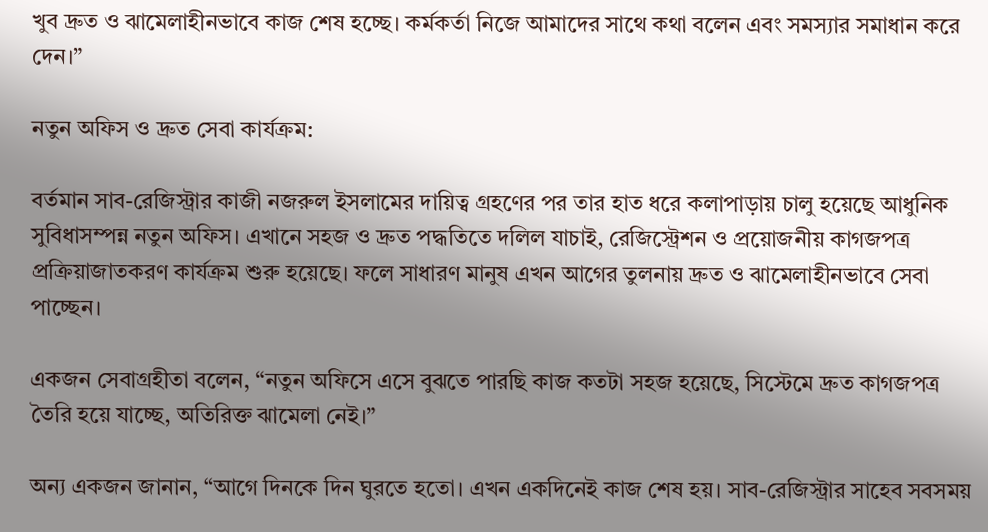খুব দ্রুত ও ঝামেলাহীনভাবে কাজ শেষ হচ্ছে। কর্মকর্তা নিজে আমাদের সাথে কথা বলেন এবং সমস্যার সমাধান করে দেন।”

নতুন অফিস ও দ্রুত সেবা কার্যক্রম:

বর্তমান সাব-রেজিস্ট্রার কাজী নজরুল ইসলামের দায়িত্ব গ্রহণের পর তার হাত ধরে কলাপাড়ায় চালু হয়েছে আধুনিক সুবিধাসম্পন্ন নতুন অফিস। এখানে সহজ ও দ্রুত পদ্ধতিতে দলিল যাচাই, রেজিস্ট্রেশন ও প্রয়োজনীয় কাগজপত্র প্রক্রিয়াজাতকরণ কার্যক্রম শুরু হয়েছে। ফলে সাধারণ মানুষ এখন আগের তুলনায় দ্রুত ও ঝামেলাহীনভাবে সেবা পাচ্ছেন।

একজন সেবাগ্রহীতা বলেন, “নতুন অফিসে এসে বুঝতে পারছি কাজ কতটা সহজ হয়েছে, সিস্টেমে দ্রুত কাগজপত্র তৈরি হয়ে যাচ্ছে, অতিরিক্ত ঝামেলা নেই।”

অন্য একজন জানান, “আগে দিনকে দিন ঘুরতে হতো। এখন একদিনেই কাজ শেষ হয়। সাব-রেজিস্ট্রার সাহেব সবসময়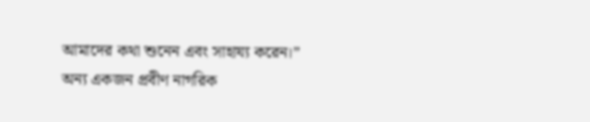আমাদের কথা শুনেন এবং সাহায্য করেন।”
অন্য একজন প্রবীণ নাগরিক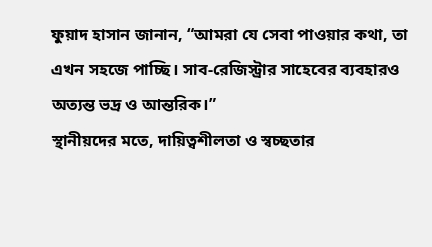ফুয়াদ হাসান জানান, “আমরা যে সেবা পাওয়ার কথা, তা এখন সহজে পাচ্ছি। সাব-রেজিস্ট্রার সাহেবের ব্যবহারও অত্যন্ত ভদ্র ও আন্তরিক।”
স্থানীয়দের মতে, দায়িত্বশীলতা ও স্বচ্ছতার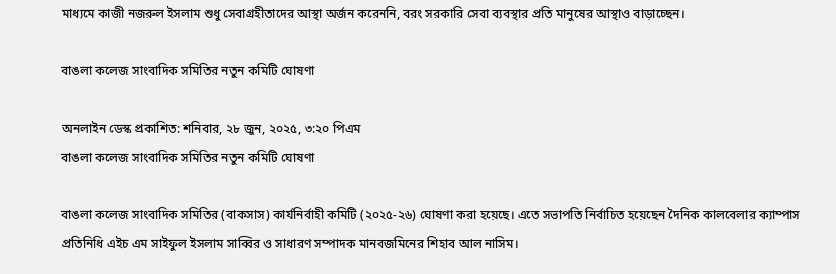মাধ্যমে কাজী নজরুল ইসলাম শুধু সেবাগ্রহীতাদের আস্থা অর্জন করেননি, বরং সরকারি সেবা ব্যবস্থার প্রতি মানুষের আস্থাও বাড়াচ্ছেন।

বাঙলা কলেজ সাংবাদিক সমিতির নতুন কমিটি ঘোষণা

অনলাইন ডেস্ক প্রকাশিত: শনিবার, ২৮ জুন, ২০২৫, ৩:২০ পিএম
বাঙলা কলেজ সাংবাদিক সমিতির নতুন কমিটি ঘোষণা

বাঙলা কলেজ সাংবাদিক সমিতির (বাকসাস) কার্যনির্বাহী কমিটি (২০২৫-২৬) ঘোষণা করা হয়েছে। এতে সভাপতি নির্বাচিত হয়েছেন দৈনিক কালবেলার ক্যাম্পাস প্রতিনিধি এইচ এম সাইফুল ইসলাম সাব্বির ও সাধারণ সম্পাদক মানবজমিনের শিহাব আল নাসিম।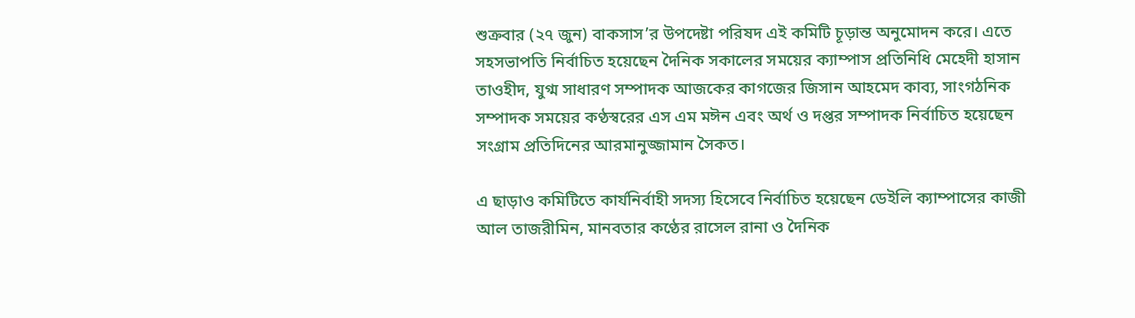শুক্রবার (২৭ জুন) বাকসাস’র উপদেষ্টা পরিষদ এই কমিটি চূড়ান্ত অনুমোদন করে। এতে সহসভাপতি নির্বাচিত হয়েছেন দৈনিক সকালের সময়ের ক্যাম্পাস প্রতিনিধি মেহেদী হাসান তাওহীদ, যুগ্ম সাধারণ সম্পাদক আজকের কাগজের জিসান আহমেদ কাব্য, সাংগঠনিক সম্পাদক সময়ের কণ্ঠস্বরের এস এম মঈন এবং অর্থ ও দপ্তর সম্পাদক নির্বাচিত হয়েছেন সংগ্রাম প্রতিদিনের আরমানুজ্জামান সৈকত।

এ ছাড়াও কমিটিতে কার্যনির্বাহী সদস্য হিসেবে নির্বাচিত হয়েছেন ডেইলি ক্যাম্পাসের কাজী আল তাজরীমিন, মানবতার কণ্ঠের রাসেল রানা ও দৈনিক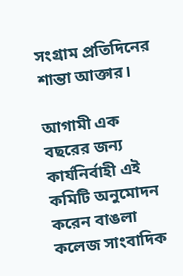সংগ্রাম প্রতিদিনের শান্তা আক্তার।

আগামী এক বছরের জন্য কার্যনির্বাহী এই কমিটি অনুমোদন করেন বাঙলা কলেজ সাংবাদিক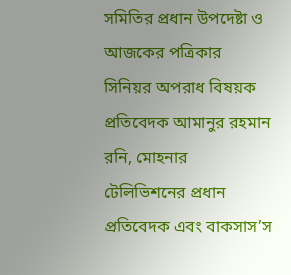সমিতির প্রধান উপদেষ্টা ও আজকের পত্রিকার সিনিয়র অপরাধ বিষয়ক প্রতিবেদক আমানুর রহমান রনি, মোহনার টেলিভিশনের প্রধান প্রতিবেদক এবং বাকসাস’স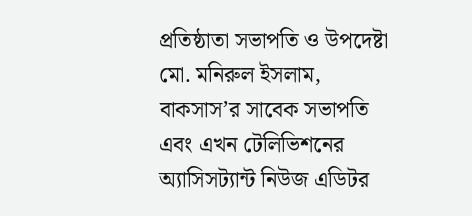প্রতিষ্ঠাতা সভাপতি ও উপদেষ্টা মো. মনিরুল ইসলাম, বাকসাস’র সাবেক সভাপতি এবং এখন টেলিভিশনের অ্যাসিসট্যান্ট নিউজ এডিটর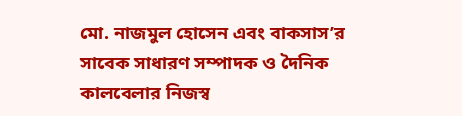মো. নাজমুল হোসেন এবং বাকসাস’র সাবেক সাধারণ সম্পাদক ও দৈনিক কালবেলার নিজস্ব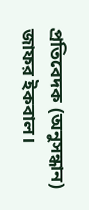প্রতিবেদক (অনুসন্ধান) জাফর ইকবাল।